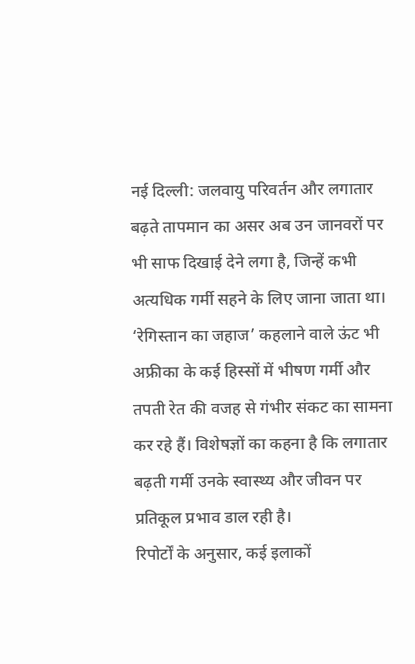नई दिल्ली: जलवायु परिवर्तन और लगातार बढ़ते तापमान का असर अब उन जानवरों पर भी साफ दिखाई देने लगा है, जिन्हें कभी अत्यधिक गर्मी सहने के लिए जाना जाता था। ‘रेगिस्तान का जहाज’ कहलाने वाले ऊंट भी अफ्रीका के कई हिस्सों में भीषण गर्मी और तपती रेत की वजह से गंभीर संकट का सामना कर रहे हैं। विशेषज्ञों का कहना है कि लगातार बढ़ती गर्मी उनके स्वास्थ्य और जीवन पर प्रतिकूल प्रभाव डाल रही है।
रिपोर्टों के अनुसार, कई इलाकों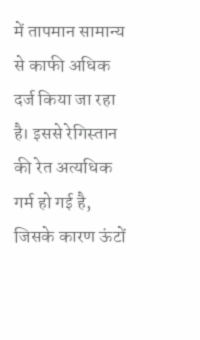में तापमान सामान्य से काफी अधिक दर्ज किया जा रहा है। इससे रेगिस्तान की रेत अत्यधिक गर्म हो गई है, जिसके कारण ऊंटों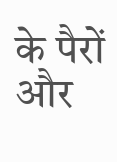के पैरों और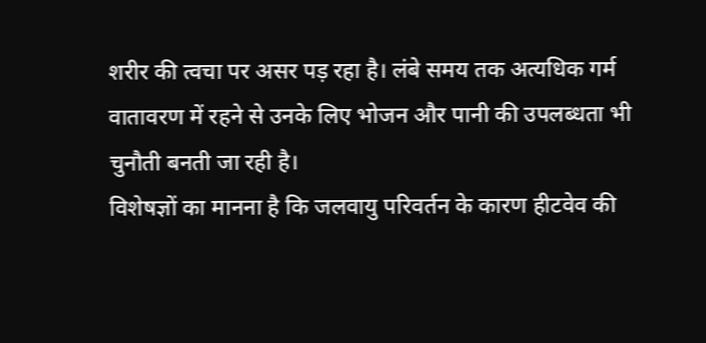शरीर की त्वचा पर असर पड़ रहा है। लंबे समय तक अत्यधिक गर्म वातावरण में रहने से उनके लिए भोजन और पानी की उपलब्धता भी चुनौती बनती जा रही है।
विशेषज्ञों का मानना है कि जलवायु परिवर्तन के कारण हीटवेव की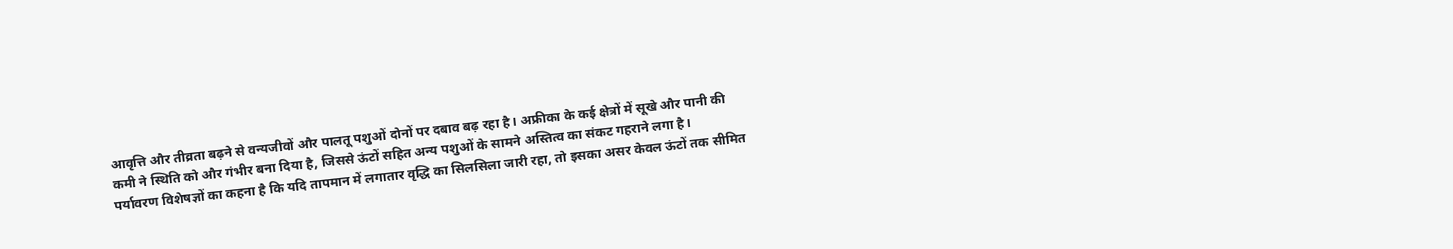आवृत्ति और तीव्रता बढ़ने से वन्यजीवों और पालतू पशुओं दोनों पर दबाव बढ़ रहा है। अफ्रीका के कई क्षेत्रों में सूखे और पानी की कमी ने स्थिति को और गंभीर बना दिया है, जिससे ऊंटों सहित अन्य पशुओं के सामने अस्तित्व का संकट गहराने लगा है।
पर्यावरण विशेषज्ञों का कहना है कि यदि तापमान में लगातार वृद्धि का सिलसिला जारी रहा, तो इसका असर केवल ऊंटों तक सीमित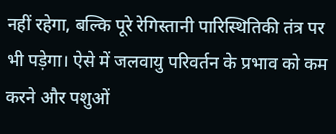नहीं रहेगा, बल्कि पूरे रेगिस्तानी पारिस्थितिकी तंत्र पर भी पड़ेगा। ऐसे में जलवायु परिवर्तन के प्रभाव को कम करने और पशुओं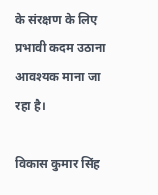के संरक्षण के लिए प्रभावी कदम उठाना आवश्यक माना जा रहा है।

विकास कुमार सिंह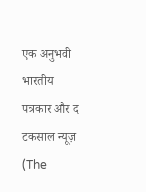एक अनुभवी भारतीय पत्रकार और द टकसाल न्यूज़ (The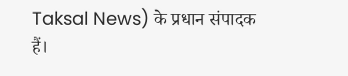Taksal News) के प्रधान संपादक हैं।